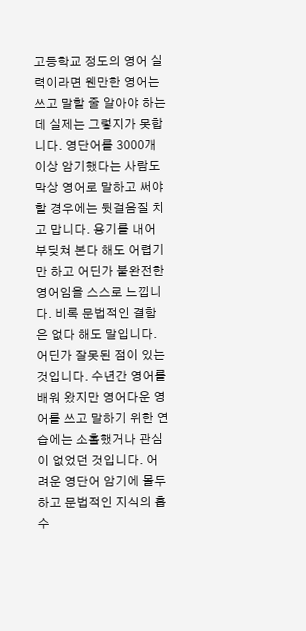고등학교 정도의 영어 실력이라면 웬만한 영어는 쓰고 말할 줄 알아야 하는데 실제는 그렇지가 못합니다. 영단어를 3000개 이상 암기했다는 사람도 막상 영어로 말하고 써야 할 경우에는 뒷걸음질 치고 맙니다. 용기를 내어 부딪쳐 본다 해도 어렵기만 하고 어딘가 불완전한 영어임을 스스로 느낍니다. 비록 문법적인 결함은 없다 해도 말입니다. 어딘가 잘못된 점이 있는 것입니다. 수년간 영어를 배워 왔지만 영어다운 영어를 쓰고 말하기 위한 연습에는 소홀했거나 관심이 없었던 것입니다. 어려운 영단어 암기에 몰두하고 문법적인 지식의 흡수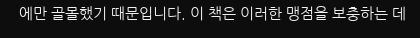에만 골몰했기 때문입니다. 이 책은 이러한 맹점을 보충하는 데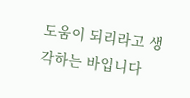도움이 되리라고 생각하는 바입니다